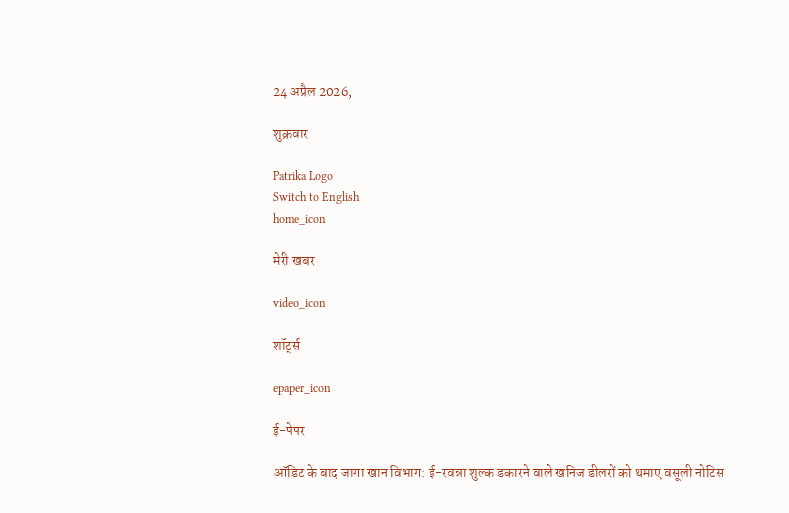24 अप्रैल 2026,

शुक्रवार

Patrika Logo
Switch to English
home_icon

मेरी खबर

video_icon

शॉर्ट्स

epaper_icon

ई-पेपर

ऑडिट के बाद जागा खान विभाग: ई-रवन्ना शुल्क डकारने वाले खनिज डीलरों को थमाए वसूली नोटिस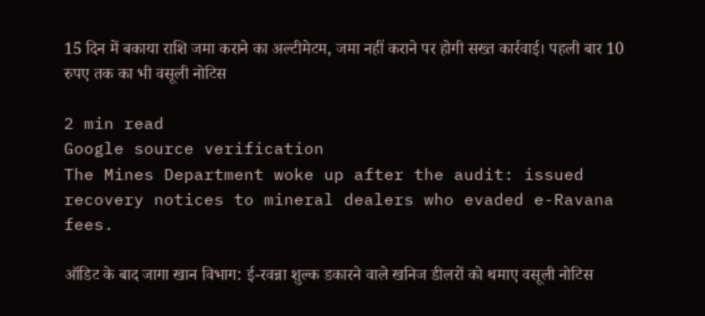15 दिन में बकाया राशि जमा कराने का अल्टीमेटम, जमा नहीं कराने पर होगी सख्त कार्रवाई। पहली बार 10 रुपए तक का भी वसूली नोटिस

2 min read
Google source verification
The Mines Department woke up after the audit: issued recovery notices to mineral dealers who evaded e-Ravana fees.

ऑडिट के बाद जागा खान विभाग: ई-रवन्ना शुल्क डकारने वाले खनिज डीलरों को थमाए वसूली नोटिस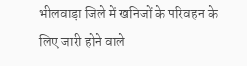भीलवाड़ा जिले में खनिजों के परिवहन के लिए जारी होने वाले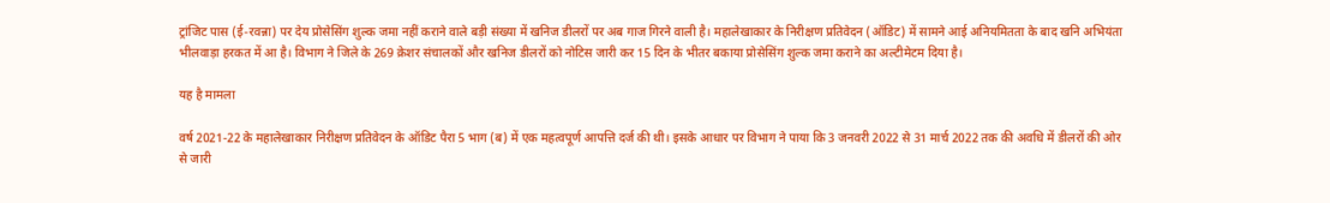ट्रांजिट पास (ई-रवन्ना) पर देय प्रोसेसिंग शुल्क जमा नहीं कराने वाले बड़ी संख्या में खनिज डीलरों पर अब गाज गिरने वाली है। महालेखाकार के निरीक्षण प्रतिवेदन (ऑडिट) में सामने आई अनियमितता के बाद खनि अभियंता भीलवाड़ा हरकत में आ है। विभाग ने जिले के 269 क्रेशर संचालकों और खनिज डीलरों को नोटिस जारी कर 15 दिन के भीतर बकाया प्रोसेसिंग शुल्क जमा कराने का अल्टीमेटम दिया है।

यह है मामला

वर्ष 2021-22 के महालेखाकार निरीक्षण प्रतिवेदन के ऑडिट पैरा 5 भाग (ब) में एक महत्वपूर्ण आपत्ति दर्ज की थी। इसके आधार पर विभाग ने पाया कि 3 जनवरी 2022 से 31 मार्च 2022 तक की अवधि में डीलरों की ओर से जारी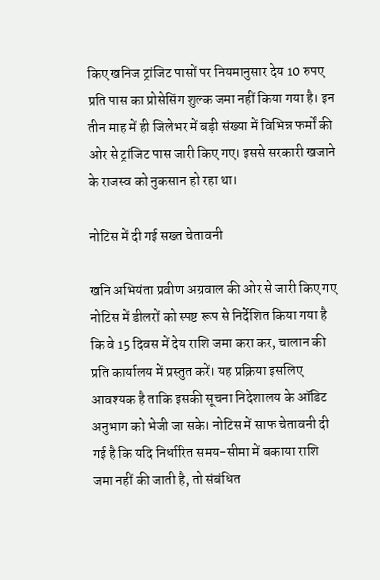किए खनिज ट्रांजिट पासों पर नियमानुसार देय 10 रुपए प्रति पास का प्रोसेसिंग शुल्क जमा नहीं किया गया है। इन तीन माह में ही जिलेभर में बड़ी संख्या में विभिन्न फर्मों की ओर से ट्रांजिट पास जारी किए गए। इससे सरकारी खजाने के राजस्व को नुकसान हो रहा था।

नोटिस में दी गई सख्त चेतावनी

खनि अभियंता प्रवीण अग्रवाल की ओर से जारी किए गए नोटिस में डीलरों को स्पष्ट रूप से निर्देशित किया गया है कि वे 15 दिवस में देय राशि जमा करा कर, चालान की प्रति कार्यालय में प्रस्तुत करें। यह प्रक्रिया इसलिए आवश्यक है ताकि इसकी सूचना निदेशालय के ऑडिट अनुभाग को भेजी जा सके। नोटिस में साफ चेतावनी दी गई है कि यदि निर्धारित समय-सीमा में बकाया राशि जमा नहीं की जाती है, तो संबंधित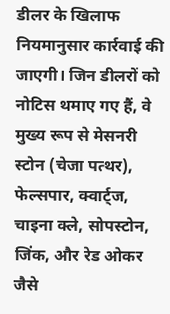डीलर के खिलाफ नियमानुसार कार्रवाई की जाएगी। जिन डीलरों को नोटिस थमाए गए हैं, वे मुख्य रूप से मेसनरी स्टोन (चेजा पत्थर), फेल्सपार, क्वार्ट्ज, चाइना क्ले, सोपस्टोन, जिंक, और रेड ओकर जैसे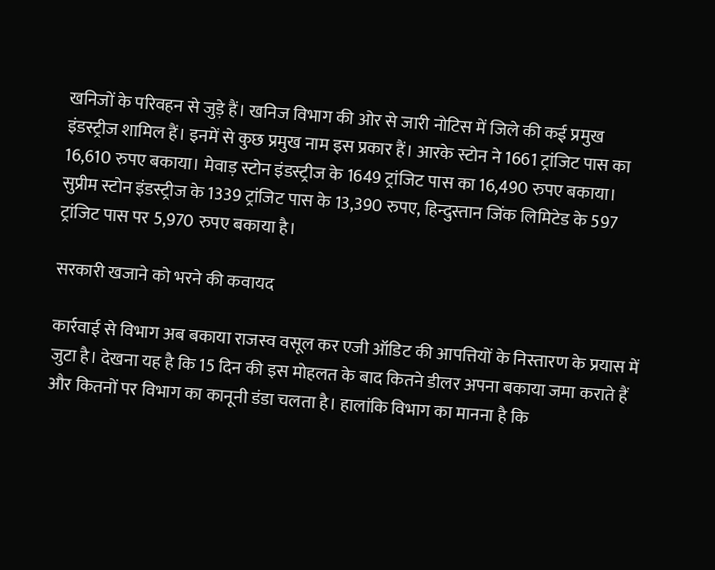खनिजों के परिवहन से जुड़े हैं। खनिज विभाग की ओर से जारी नोटिस में जिले की कई प्रमुख इंडस्ट्रीज शामिल हैं। इनमें से कुछ प्रमुख नाम इस प्रकार हैं। आरके स्टोन ने 1661 ट्रांजिट पास का 16,610 रुपए बकाया। मेवाड़ स्टोन इंडस्ट्रीज के 1649 ट्रांजिट पास का 16,490 रुपए बकाया। सुप्रीम स्टोन इंडस्ट्रीज के 1339 ट्रांजिट पास के 13,390 रुपए, हिन्दुस्तान जिंक लिमिटेड के 597 ट्रांजिट पास पर 5,970 रुपए बकाया है।

सरकारी खजाने को भरने की कवायद

कार्रवाई से विभाग अब बकाया राजस्व वसूल कर एजी ऑडिट की आपत्तियों के निस्तारण के प्रयास में जुटा है। देखना यह है कि 15 दिन की इस मोहलत के बाद कितने डीलर अपना बकाया जमा कराते हैं और कितनों पर विभाग का कानूनी डंडा चलता है। हालांकि विभाग का मानना है कि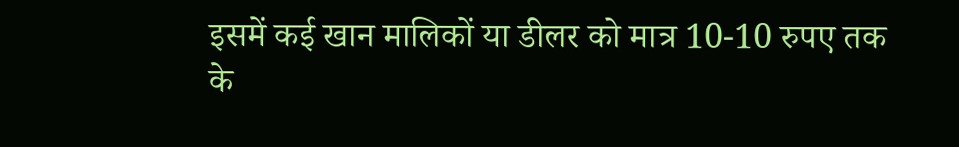इसमें कई खान मालिकों या डीलर को मात्र 10-10 रुपए तक के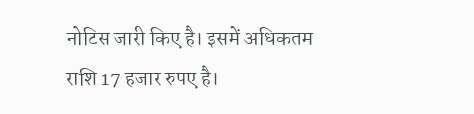नोटिस जारी किए है। इसमें अधिकतम राशि 17 हजार रुपए है।